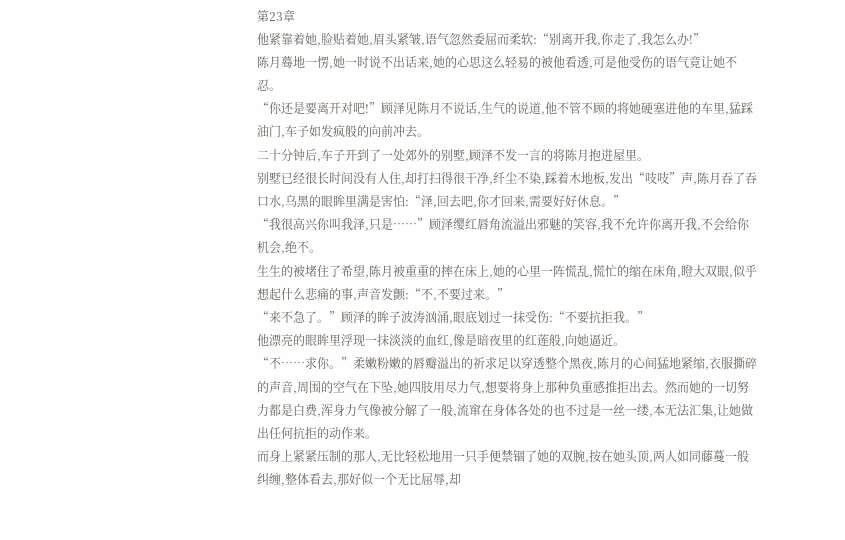第23章
他紧靠着她,脸贴着她,眉头紧皱,语气忽然委屈而柔软:“别离开我,你走了,我怎么办!”
陈月蓦地一愣,她一时说不出话来,她的心思这么轻易的被他看透,可是他受伤的语气竟让她不忍。
“你还是要离开对吧!”顾泽见陈月不说话,生气的说道,他不管不顾的将她硬塞进他的车里,猛踩油门,车子如发疯般的向前冲去。
二十分钟后,车子开到了一处郊外的别墅,顾泽不发一言的将陈月抱进屋里。
别墅已经很长时间没有人住,却打扫得很干净,纤尘不染,踩着木地板,发出“吱吱”声,陈月吞了吞口水,乌黑的眼眸里满是害怕:“泽,回去吧,你才回来,需要好好休息。”
“我很高兴你叫我泽,只是……”顾泽缨红唇角流溢出邪魅的笑容,我不允许你离开我,不会给你机会,绝不。
生生的被堵住了希望,陈月被重重的摔在床上,她的心里一阵慌乱,慌忙的缩在床角,瞪大双眼,似乎想起什么悲痛的事,声音发颤:“不,不要过来。”
“来不急了。”顾泽的眸子波涛汹涌,眼底划过一抹受伤:“不要抗拒我。”
他漂亮的眼眸里浮现一抹淡淡的血红,像是暗夜里的红莲般,向她逼近。
“不……求你。”柔嫩粉嫩的唇瓣溢出的祈求足以穿透整个黑夜,陈月的心间猛地紧缩,衣服撕碎的声音,周围的空气在下坠,她四肢用尽力气,想要将身上那种负重感推拒出去。然而她的一切努力都是白费,浑身力气像被分解了一般,流窜在身体各处的也不过是一丝一缕,本无法汇集,让她做出任何抗拒的动作来。
而身上紧紧压制的那人,无比轻松地用一只手便禁锢了她的双腕,按在她头顶,两人如同藤蔓一般纠缠,整体看去,那好似一个无比屈辱,却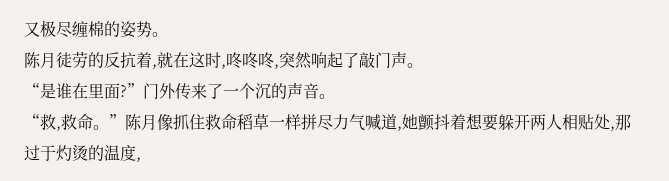又极尽缠棉的姿势。
陈月徒劳的反抗着,就在这时,咚咚咚,突然响起了敲门声。
“是谁在里面?”门外传来了一个沉的声音。
“救,救命。”陈月像抓住救命稻草一样拼尽力气喊道,她颤抖着想要躲开两人相贴处,那过于灼烫的温度,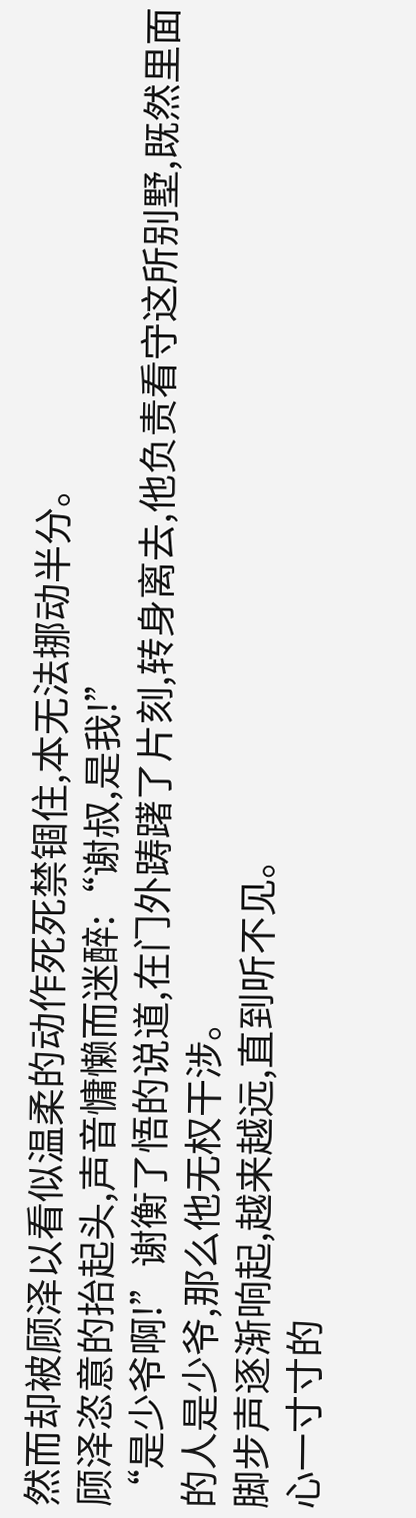然而却被顾泽以看似温柔的动作死死禁锢住,本无法挪动半分。
顾泽恣意的抬起头,声音慵懒而迷醉:“谢叔,是我!”
“是少爷啊!”谢衡了悟的说道,在门外踌躇了片刻,转身离去,他负责看守这所别墅,既然里面的人是少爷,那么他无权干涉。
脚步声逐渐响起,越来越远,直到听不见。
心一寸寸的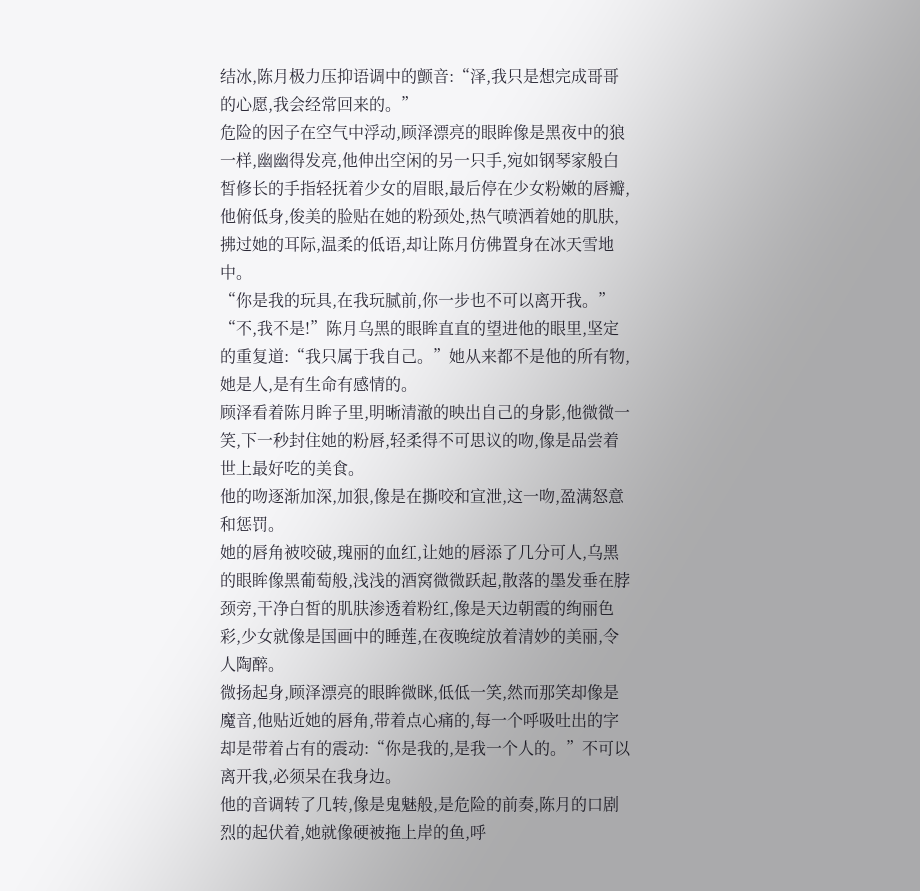结冰,陈月极力压抑语调中的颤音:“泽,我只是想完成哥哥的心愿,我会经常回来的。”
危险的因子在空气中浮动,顾泽漂亮的眼眸像是黑夜中的狼一样,幽幽得发亮,他伸出空闲的另一只手,宛如钢琴家般白皙修长的手指轻抚着少女的眉眼,最后停在少女粉嫩的唇瓣,他俯低身,俊美的脸贴在她的粉颈处,热气喷洒着她的肌肤,拂过她的耳际,温柔的低语,却让陈月仿佛置身在冰天雪地中。
“你是我的玩具,在我玩腻前,你一步也不可以离开我。”
“不,我不是!”陈月乌黑的眼眸直直的望进他的眼里,坚定的重复道:“我只属于我自己。”她从来都不是他的所有物,她是人,是有生命有感情的。
顾泽看着陈月眸子里,明晰清澈的映出自己的身影,他微微一笑,下一秒封住她的粉唇,轻柔得不可思议的吻,像是品尝着世上最好吃的美食。
他的吻逐渐加深,加狠,像是在撕咬和宣泄,这一吻,盈满怒意和惩罚。
她的唇角被咬破,瑰丽的血红,让她的唇添了几分可人,乌黑的眼眸像黑葡萄般,浅浅的酒窝微微跃起,散落的墨发垂在脖颈旁,干净白皙的肌肤渗透着粉红,像是天边朝霞的绚丽色彩,少女就像是国画中的睡莲,在夜晚绽放着清妙的美丽,令人陶醉。
微扬起身,顾泽漂亮的眼眸微眯,低低一笑,然而那笑却像是魔音,他贴近她的唇角,带着点心痛的,每一个呼吸吐出的字却是带着占有的震动:“你是我的,是我一个人的。”不可以离开我,必须呆在我身边。
他的音调转了几转,像是鬼魅般,是危险的前奏,陈月的口剧烈的起伏着,她就像硬被拖上岸的鱼,呼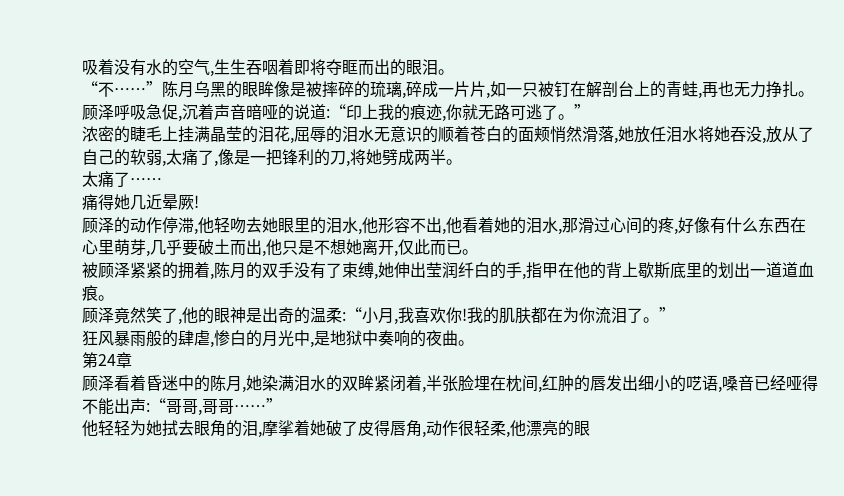吸着没有水的空气,生生吞咽着即将夺眶而出的眼泪。
“不……”陈月乌黑的眼眸像是被摔碎的琉璃,碎成一片片,如一只被钉在解剖台上的青蛙,再也无力挣扎。
顾泽呼吸急促,沉着声音暗哑的说道:“印上我的痕迹,你就无路可逃了。”
浓密的睫毛上挂满晶莹的泪花,屈辱的泪水无意识的顺着苍白的面颊悄然滑落,她放任泪水将她吞没,放从了自己的软弱,太痛了,像是一把锋利的刀,将她劈成两半。
太痛了……
痛得她几近晕厥!
顾泽的动作停滞,他轻吻去她眼里的泪水,他形容不出,他看着她的泪水,那滑过心间的疼,好像有什么东西在心里萌芽,几乎要破土而出,他只是不想她离开,仅此而已。
被顾泽紧紧的拥着,陈月的双手没有了束缚,她伸出莹润纤白的手,指甲在他的背上歇斯底里的划出一道道血痕。
顾泽竟然笑了,他的眼神是出奇的温柔:“小月,我喜欢你!我的肌肤都在为你流泪了。”
狂风暴雨般的肆虐,惨白的月光中,是地狱中奏响的夜曲。
第24章
顾泽看着昏迷中的陈月,她染满泪水的双眸紧闭着,半张脸埋在枕间,红肿的唇发出细小的呓语,嗓音已经哑得不能出声:“哥哥,哥哥……”
他轻轻为她拭去眼角的泪,摩挲着她破了皮得唇角,动作很轻柔,他漂亮的眼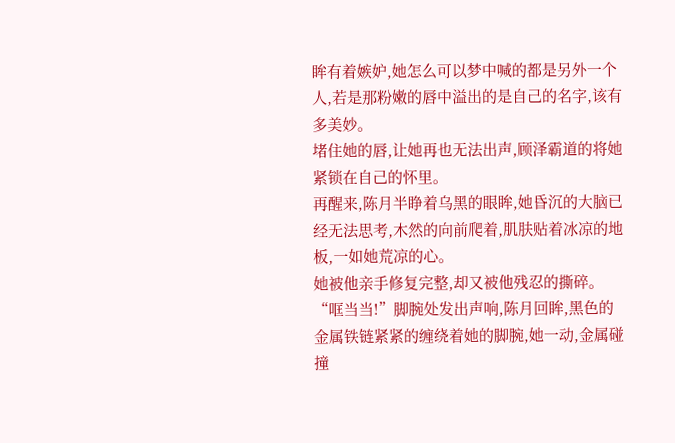眸有着嫉妒,她怎么可以梦中喊的都是另外一个人,若是那粉嫩的唇中溢出的是自己的名字,该有多美妙。
堵住她的唇,让她再也无法出声,顾泽霸道的将她紧锁在自己的怀里。
再醒来,陈月半睁着乌黑的眼眸,她昏沉的大脑已经无法思考,木然的向前爬着,肌肤贴着冰凉的地板,一如她荒凉的心。
她被他亲手修复完整,却又被他残忍的撕碎。
“哐当当!”脚腕处发出声响,陈月回眸,黑色的金属铁链紧紧的缠绕着她的脚腕,她一动,金属碰撞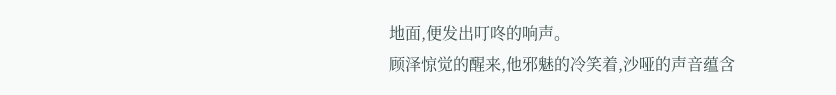地面,便发出叮咚的响声。
顾泽惊觉的醒来,他邪魅的冷笑着,沙哑的声音蕴含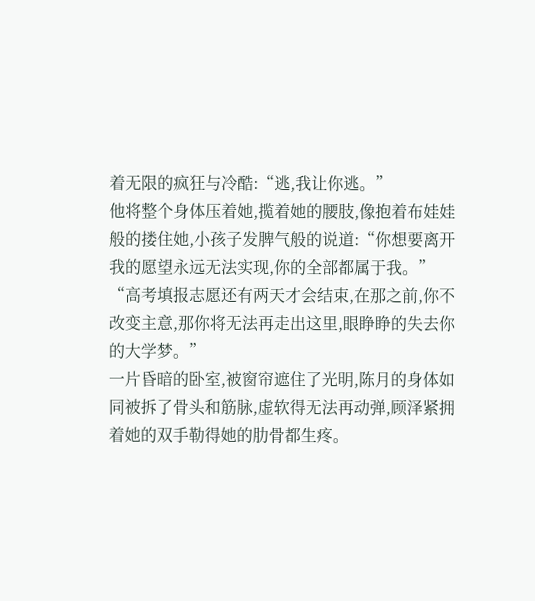着无限的疯狂与冷酷:“逃,我让你逃。”
他将整个身体压着她,揽着她的腰肢,像抱着布娃娃般的搂住她,小孩子发脾气般的说道:“你想要离开我的愿望永远无法实现,你的全部都属于我。”
“高考填报志愿还有两天才会结束,在那之前,你不改变主意,那你将无法再走出这里,眼睁睁的失去你的大学梦。”
一片昏暗的卧室,被窗帘遮住了光明,陈月的身体如同被拆了骨头和筋脉,虚软得无法再动弹,顾泽紧拥着她的双手勒得她的肋骨都生疼。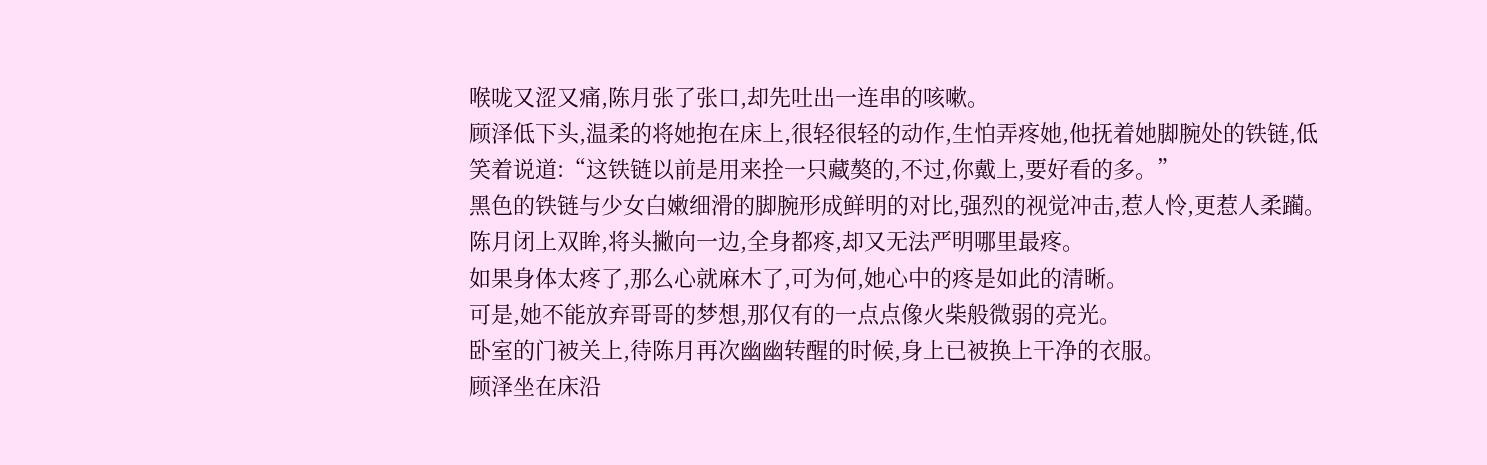喉咙又涩又痛,陈月张了张口,却先吐出一连串的咳嗽。
顾泽低下头,温柔的将她抱在床上,很轻很轻的动作,生怕弄疼她,他抚着她脚腕处的铁链,低笑着说道:“这铁链以前是用来拴一只藏獒的,不过,你戴上,要好看的多。”
黑色的铁链与少女白嫩细滑的脚腕形成鲜明的对比,强烈的视觉冲击,惹人怜,更惹人柔躏。
陈月闭上双眸,将头撇向一边,全身都疼,却又无法严明哪里最疼。
如果身体太疼了,那么心就麻木了,可为何,她心中的疼是如此的清晰。
可是,她不能放弃哥哥的梦想,那仅有的一点点像火柴般微弱的亮光。
卧室的门被关上,待陈月再次幽幽转醒的时候,身上已被换上干净的衣服。
顾泽坐在床沿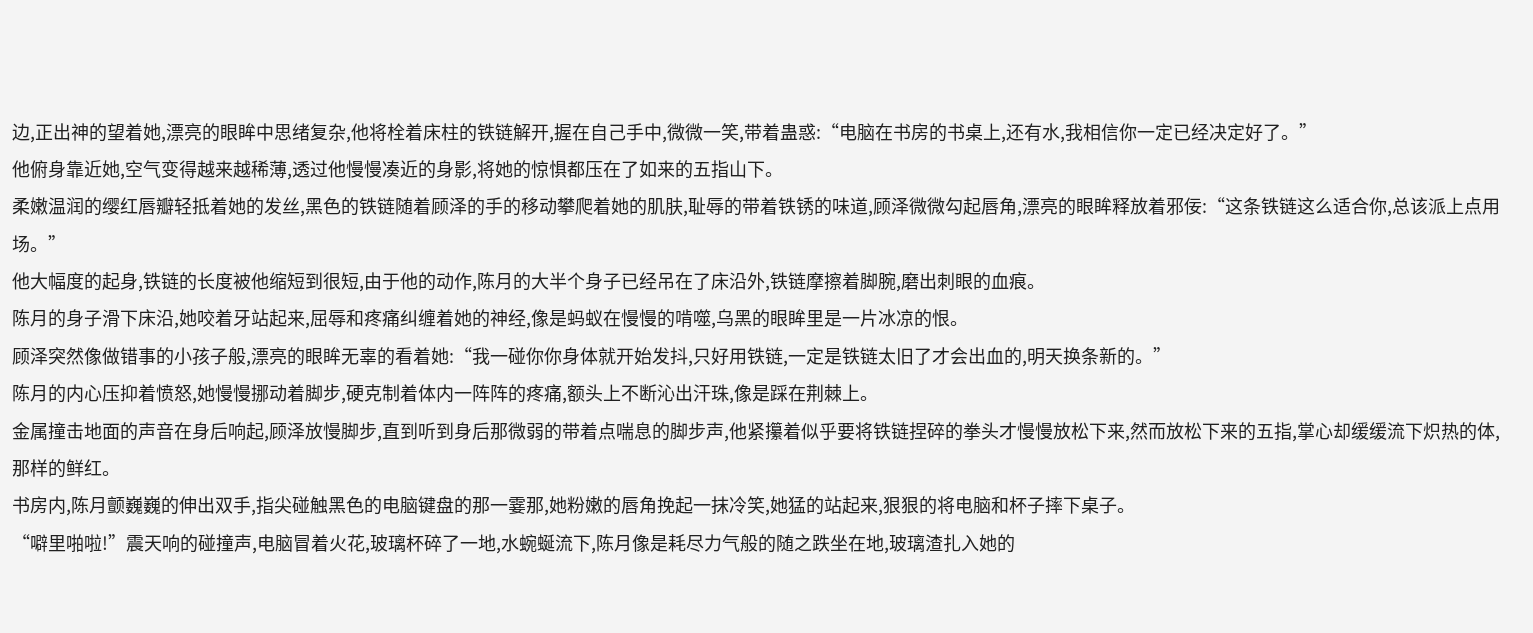边,正出神的望着她,漂亮的眼眸中思绪复杂,他将栓着床柱的铁链解开,握在自己手中,微微一笑,带着蛊惑:“电脑在书房的书桌上,还有水,我相信你一定已经决定好了。”
他俯身靠近她,空气变得越来越稀薄,透过他慢慢凑近的身影,将她的惊惧都压在了如来的五指山下。
柔嫩温润的缨红唇瓣轻抵着她的发丝,黑色的铁链随着顾泽的手的移动攀爬着她的肌肤,耻辱的带着铁锈的味道,顾泽微微勾起唇角,漂亮的眼眸释放着邪佞:“这条铁链这么适合你,总该派上点用场。”
他大幅度的起身,铁链的长度被他缩短到很短,由于他的动作,陈月的大半个身子已经吊在了床沿外,铁链摩擦着脚腕,磨出刺眼的血痕。
陈月的身子滑下床沿,她咬着牙站起来,屈辱和疼痛纠缠着她的神经,像是蚂蚁在慢慢的啃噬,乌黑的眼眸里是一片冰凉的恨。
顾泽突然像做错事的小孩子般,漂亮的眼眸无辜的看着她:“我一碰你你身体就开始发抖,只好用铁链,一定是铁链太旧了才会出血的,明天换条新的。”
陈月的内心压抑着愤怒,她慢慢挪动着脚步,硬克制着体内一阵阵的疼痛,额头上不断沁出汗珠,像是踩在荆棘上。
金属撞击地面的声音在身后响起,顾泽放慢脚步,直到听到身后那微弱的带着点喘息的脚步声,他紧攥着似乎要将铁链捏碎的拳头才慢慢放松下来,然而放松下来的五指,掌心却缓缓流下炽热的体,那样的鲜红。
书房内,陈月颤巍巍的伸出双手,指尖碰触黑色的电脑键盘的那一霎那,她粉嫩的唇角挽起一抹冷笑,她猛的站起来,狠狠的将电脑和杯子摔下桌子。
“噼里啪啦!”震天响的碰撞声,电脑冒着火花,玻璃杯碎了一地,水蜿蜒流下,陈月像是耗尽力气般的随之跌坐在地,玻璃渣扎入她的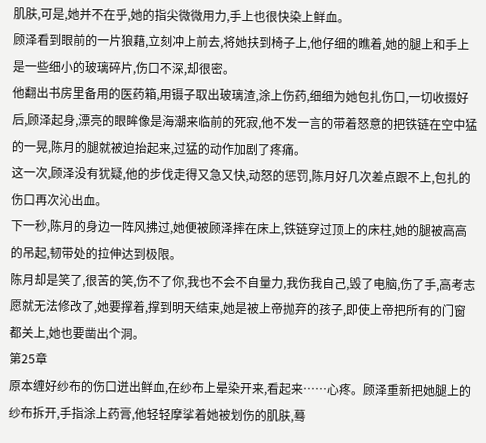肌肤,可是,她并不在乎,她的指尖微微用力,手上也很快染上鲜血。
顾泽看到眼前的一片狼藉,立刻冲上前去,将她扶到椅子上,他仔细的瞧着,她的腿上和手上是一些细小的玻璃碎片,伤口不深,却很密。
他翻出书房里备用的医药箱,用镊子取出玻璃渣,涂上伤药,细细为她包扎伤口,一切收掇好后,顾泽起身,漂亮的眼眸像是海潮来临前的死寂,他不发一言的带着怒意的把铁链在空中猛的一晃,陈月的腿就被迫抬起来,过猛的动作加剧了疼痛。
这一次,顾泽没有犹疑,他的步伐走得又急又快,动怒的惩罚,陈月好几次差点跟不上,包扎的伤口再次沁出血。
下一秒,陈月的身边一阵风拂过,她便被顾泽摔在床上,铁链穿过顶上的床柱,她的腿被高高的吊起,韧带处的拉伸达到极限。
陈月却是笑了,很苦的笑,伤不了你,我也不会不自量力,我伤我自己,毁了电脑,伤了手,高考志愿就无法修改了,她要撑着,撑到明天结束,她是被上帝抛弃的孩子,即使上帝把所有的门窗都关上,她也要凿出个洞。
第25章
原本缠好纱布的伤口迸出鲜血,在纱布上晕染开来,看起来……心疼。顾泽重新把她腿上的纱布拆开,手指涂上药膏,他轻轻摩挲着她被划伤的肌肤,蓦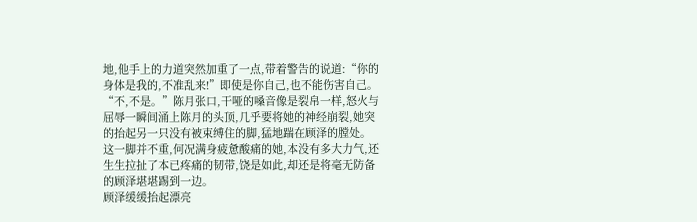地,他手上的力道突然加重了一点,带着警告的说道:“你的身体是我的,不准乱来!”即使是你自己,也不能伤害自己。
“不,不是。”陈月张口,干哑的嗓音像是裂帛一样,怒火与屈辱一瞬间涌上陈月的头顶,几乎要将她的神经崩裂,她突的抬起另一只没有被束缚住的脚,猛地踹在顾泽的膛处。
这一脚并不重,何况满身疲惫酸痛的她,本没有多大力气,还生生拉扯了本已疼痛的韧带,饶是如此,却还是将毫无防备的顾泽堪堪踢到一边。
顾泽缓缓抬起漂亮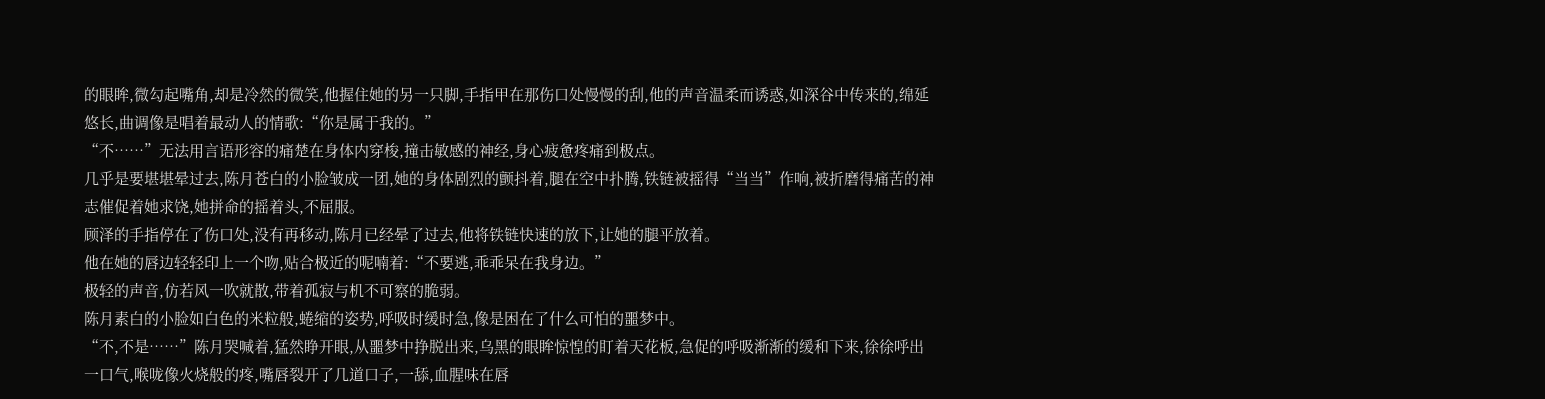的眼眸,微勾起嘴角,却是冷然的微笑,他握住她的另一只脚,手指甲在那伤口处慢慢的刮,他的声音温柔而诱惑,如深谷中传来的,绵延悠长,曲调像是唱着最动人的情歌:“你是属于我的。”
“不……”无法用言语形容的痛楚在身体内穿梭,撞击敏感的神经,身心疲惫疼痛到极点。
几乎是要堪堪晕过去,陈月苍白的小脸皱成一团,她的身体剧烈的颤抖着,腿在空中扑腾,铁链被摇得“当当”作响,被折磨得痛苦的神志催促着她求饶,她拼命的摇着头,不屈服。
顾泽的手指停在了伤口处,没有再移动,陈月已经晕了过去,他将铁链快速的放下,让她的腿平放着。
他在她的唇边轻轻印上一个吻,贴合极近的呢喃着:“不要逃,乖乖呆在我身边。”
极轻的声音,仿若风一吹就散,带着孤寂与机不可察的脆弱。
陈月素白的小脸如白色的米粒般,蜷缩的姿势,呼吸时缓时急,像是困在了什么可怕的噩梦中。
“不,不是……”陈月哭喊着,猛然睁开眼,从噩梦中挣脱出来,乌黑的眼眸惊惶的盯着天花板,急促的呼吸渐渐的缓和下来,徐徐呼出一口气,喉咙像火烧般的疼,嘴唇裂开了几道口子,一舔,血腥味在唇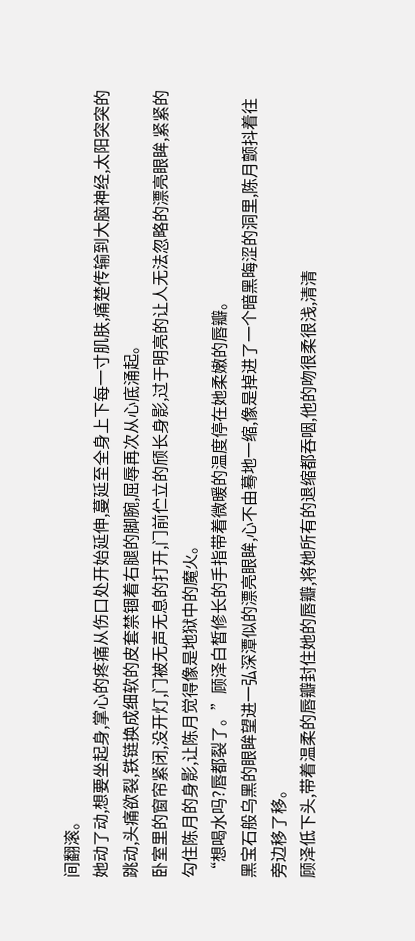间翻滚。
她动了动,想要坐起身,掌心的疼痛从伤口处开始延伸,蔓延至全身上下每一寸肌肤,痛楚传输到大脑神经,太阳突突的跳动,头痛欲裂,铁链换成细软的皮套禁锢着右腿的脚腕,屈辱再次从心底涌起。
卧室里的窗帘紧闭,没开灯,门被无声无息的打开,门前伫立的颀长身影,过于明亮的让人无法忽略的漂亮眼眸,紧紧的勾住陈月的身影,让陈月觉得像是地狱中的魔火。
“想喝水吗?唇都裂了。”顾泽白皙修长的手指带着微暖的温度停在她柔嫩的唇瓣。
黑宝石般乌黑的眼眸望进一弘深潭似的漂亮眼眸,心不由蓦地一缩,像是掉进了一个暗黑晦涩的洞里,陈月颤抖着往旁边移了移。
顾泽低下头,带着温柔的唇瓣封住她的唇瓣,将她所有的退缩都吞咽,他的吻很柔很浅,清清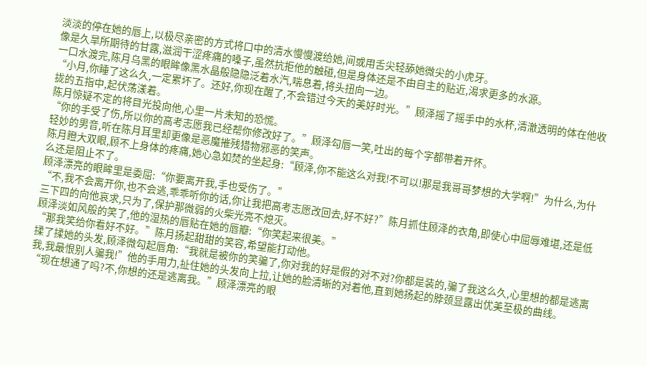淡淡的停在她的唇上,以极尽亲密的方式将口中的清水慢慢渡给她,间或用舌尖轻舔她微尖的小虎牙。
像是久旱所期待的甘露,滋润干涩疼痛的嗓子,虽然抗拒他的触碰,但是身体还是不由自主的贴近,渴求更多的水源。
一口水渡完,陈月乌黑的眼眸像黑水晶般隐隐泛着水汽,喘息着,将头扭向一边。
“小月,你睡了这么久,一定累坏了。还好,你现在醒了,不会错过今天的美好时光。”顾泽摇了摇手中的水杯,清澈透明的体在他收拢的五指中,起伏荡漾着。
陈月惊疑不定的将目光投向他,心里一片未知的恐慌。
“你的手受了伤,所以你的高考志愿我已经帮你修改好了。”顾泽勾唇一笑,吐出的每个字都带着开怀。
轻妙的男音,听在陈月耳里却更像是恶魔摧残猎物邪恶的笑声。
陈月瞪大双眼,顾不上身体的疼痛,她心急如焚的坐起身:“顾泽,你不能这么对我!不可以!那是我哥哥梦想的大学啊!”为什么,为什么还是阻止不了。
顾泽漂亮的眼眸里是委屈:“你要离开我,手也受伤了。”
“不,我不会离开你,也不会逃,乖乖听你的话,你让我把高考志愿改回去,好不好?”陈月抓住顾泽的衣角,即使心中屈辱难堪,还是低三下四的向他哀求,只为了,保护那微弱的火柴光亮不熄灭。
顾泽淡如风般的笑了,他的湿热的唇贴在她的唇瓣:“你笑起来很美。”
“那我笑给你看好不好。”陈月扬起甜甜的笑容,希望能打动他。
揉了揉她的头发,顾泽微勾起唇角:“我就是被你的笑骗了,你对我的好是假的对不对?你都是装的,骗了我这么久,心里想的都是逃离我,我最恨别人骗我!”他的手用力,扯住她的头发向上拉,让她的脸清晰的对着他,直到她扬起的脖颈显露出优美至极的曲线。
“现在想通了吗?不,你想的还是逃离我。”顾泽漂亮的眼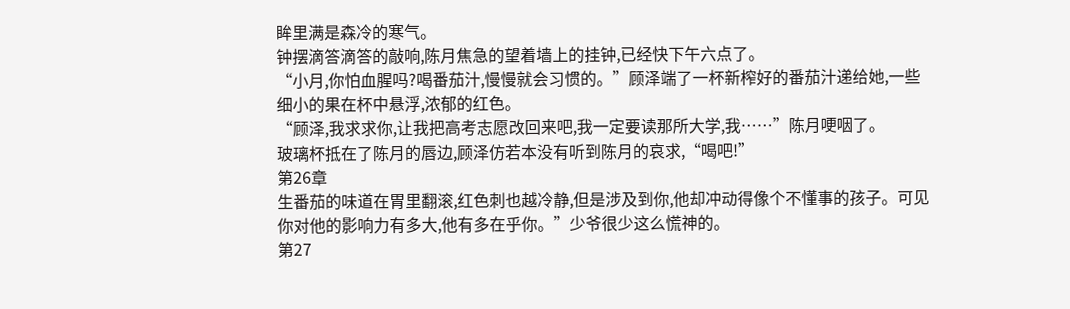眸里满是森冷的寒气。
钟摆滴答滴答的敲响,陈月焦急的望着墙上的挂钟,已经快下午六点了。
“小月,你怕血腥吗?喝番茄汁,慢慢就会习惯的。”顾泽端了一杯新榨好的番茄汁递给她,一些细小的果在杯中悬浮,浓郁的红色。
“顾泽,我求求你,让我把高考志愿改回来吧,我一定要读那所大学,我……”陈月哽咽了。
玻璃杯抵在了陈月的唇边,顾泽仿若本没有听到陈月的哀求,“喝吧!”
第26章
生番茄的味道在胃里翻滚,红色刺也越冷静,但是涉及到你,他却冲动得像个不懂事的孩子。可见你对他的影响力有多大,他有多在乎你。”少爷很少这么慌神的。
第27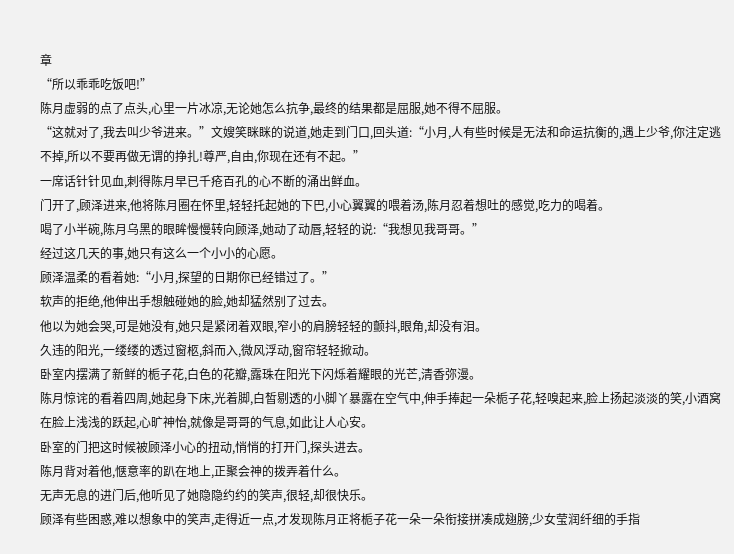章
“所以乖乖吃饭吧!”
陈月虚弱的点了点头,心里一片冰凉,无论她怎么抗争,最终的结果都是屈服,她不得不屈服。
“这就对了,我去叫少爷进来。”文嫂笑眯眯的说道,她走到门口,回头道:“小月,人有些时候是无法和命运抗衡的,遇上少爷,你注定逃不掉,所以不要再做无谓的挣扎!尊严,自由,你现在还有不起。”
一席话针针见血,刺得陈月早已千疮百孔的心不断的涌出鲜血。
门开了,顾泽进来,他将陈月圈在怀里,轻轻托起她的下巴,小心翼翼的喂着汤,陈月忍着想吐的感觉,吃力的喝着。
喝了小半碗,陈月乌黑的眼眸慢慢转向顾泽,她动了动唇,轻轻的说:“我想见我哥哥。”
经过这几天的事,她只有这么一个小小的心愿。
顾泽温柔的看着她:“小月,探望的日期你已经错过了。”
软声的拒绝,他伸出手想触碰她的脸,她却猛然别了过去。
他以为她会哭,可是她没有,她只是紧闭着双眼,窄小的肩膀轻轻的颤抖,眼角,却没有泪。
久违的阳光,一缕缕的透过窗柩,斜而入,微风浮动,窗帘轻轻掀动。
卧室内摆满了新鲜的栀子花,白色的花瓣,露珠在阳光下闪烁着耀眼的光芒,清香弥漫。
陈月惊诧的看着四周,她起身下床,光着脚,白皙剔透的小脚丫暴露在空气中,伸手捧起一朵栀子花,轻嗅起来,脸上扬起淡淡的笑,小酒窝在脸上浅浅的跃起,心旷神怡,就像是哥哥的气息,如此让人心安。
卧室的门把这时候被顾泽小心的扭动,悄悄的打开门,探头进去。
陈月背对着他,惬意率的趴在地上,正聚会神的拨弄着什么。
无声无息的进门后,他听见了她隐隐约约的笑声,很轻,却很快乐。
顾泽有些困惑,难以想象中的笑声,走得近一点,才发现陈月正将栀子花一朵一朵衔接拼凑成翅膀,少女莹润纤细的手指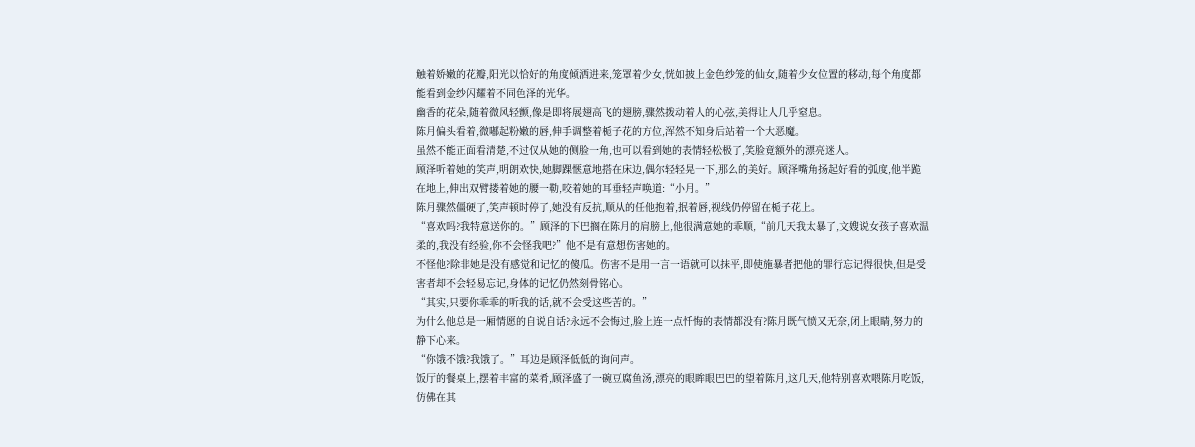触着娇嫩的花瓣,阳光以恰好的角度倾洒进来,笼罩着少女,恍如披上金色纱笼的仙女,随着少女位置的移动,每个角度都能看到金纱闪耀着不同色泽的光华。
幽香的花朵,随着微风轻颤,像是即将展翅高飞的翅膀,骤然拨动着人的心弦,美得让人几乎窒息。
陈月偏头看着,微嘟起粉嫩的唇,伸手调整着栀子花的方位,浑然不知身后站着一个大恶魔。
虽然不能正面看清楚,不过仅从她的侧脸一角,也可以看到她的表情轻松极了,笑脸竟额外的漂亮迷人。
顾泽听着她的笑声,明朗欢快,她脚踝惬意地搭在床边,偶尔轻轻晃一下,那么的美好。顾泽嘴角扬起好看的弧度,他半跪在地上,伸出双臂搂着她的腰一勒,咬着她的耳垂轻声唤道:“小月。”
陈月骤然僵硬了,笑声顿时停了,她没有反抗,顺从的任他抱着,抿着唇,视线仍停留在栀子花上。
“喜欢吗?我特意送你的。”顾泽的下巴搁在陈月的肩膀上,他很满意她的乖顺,“前几天我太暴了,文嫂说女孩子喜欢温柔的,我没有经验,你不会怪我吧?”他不是有意想伤害她的。
不怪他?除非她是没有感觉和记忆的傻瓜。伤害不是用一言一语就可以抹平,即使施暴者把他的罪行忘记得很快,但是受害者却不会轻易忘记,身体的记忆仍然刻骨铭心。
“其实,只要你乖乖的听我的话,就不会受这些苦的。”
为什么他总是一厢情愿的自说自话?永远不会悔过,脸上连一点忏悔的表情都没有?陈月既气愤又无奈,闭上眼睛,努力的静下心来。
“你饿不饿?我饿了。”耳边是顾泽低低的询问声。
饭厅的餐桌上,摆着丰富的菜肴,顾泽盛了一碗豆腐鱼汤,漂亮的眼眸眼巴巴的望着陈月,这几天,他特别喜欢喂陈月吃饭,仿佛在其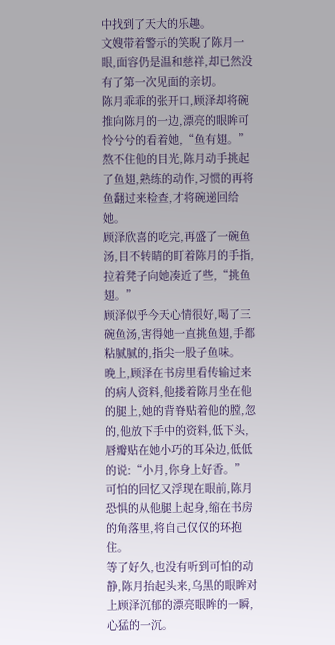中找到了天大的乐趣。
文嫂带着警示的笑睨了陈月一眼,面容仍是温和慈祥,却已然没有了第一次见面的亲切。
陈月乖乖的张开口,顾泽却将碗推向陈月的一边,漂亮的眼眸可怜兮兮的看着她,“鱼有翅。”
熬不住他的目光,陈月动手挑起了鱼翅,熟练的动作,习惯的再将鱼翻过来检查,才将碗递回给她。
顾泽欣喜的吃完,再盛了一碗鱼汤,目不转睛的盯着陈月的手指,拉着凳子向她凑近了些,“挑鱼翅。”
顾泽似乎今天心情很好,喝了三碗鱼汤,害得她一直挑鱼翅,手都粘腻腻的,指尖一股子鱼味。
晚上,顾泽在书房里看传输过来的病人资料,他搂着陈月坐在他的腿上,她的背脊贴着他的膛,忽的,他放下手中的资料,低下头,唇瓣贴在她小巧的耳朵边,低低的说:“小月,你身上好香。”
可怕的回忆又浮现在眼前,陈月恐惧的从他腿上起身,缩在书房的角落里,将自己仅仅的环抱住。
等了好久,也没有听到可怕的动静,陈月抬起头来,乌黑的眼眸对上顾泽沉郁的漂亮眼眸的一瞬,心猛的一沉。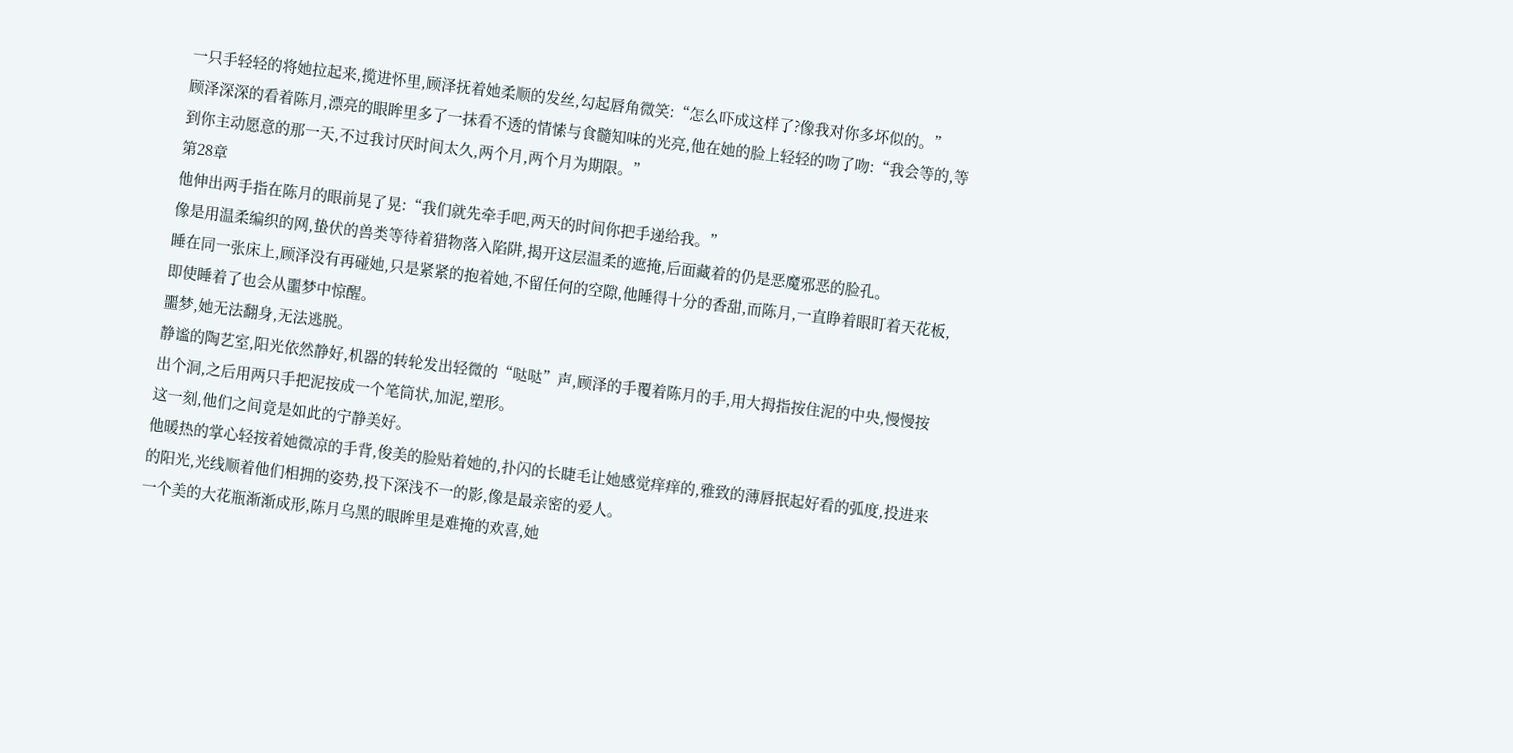一只手轻轻的将她拉起来,揽进怀里,顾泽抚着她柔顺的发丝,勾起唇角微笑:“怎么吓成这样了?像我对你多坏似的。”
顾泽深深的看着陈月,漂亮的眼眸里多了一抹看不透的情愫与食髓知味的光亮,他在她的脸上轻轻的吻了吻:“我会等的,等到你主动愿意的那一天,不过我讨厌时间太久,两个月,两个月为期限。”
第28章
他伸出两手指在陈月的眼前晃了晃:“我们就先牵手吧,两天的时间你把手递给我。”
像是用温柔编织的网,蛰伏的兽类等待着猎物落入陷阱,揭开这层温柔的遮掩,后面藏着的仍是恶魔邪恶的脸孔。
睡在同一张床上,顾泽没有再碰她,只是紧紧的抱着她,不留任何的空隙,他睡得十分的香甜,而陈月,一直睁着眼盯着天花板,即使睡着了也会从噩梦中惊醒。
噩梦,她无法翻身,无法逃脱。
静谧的陶艺室,阳光依然静好,机器的转轮发出轻微的“哒哒”声,顾泽的手覆着陈月的手,用大拇指按住泥的中央,慢慢按出个洞,之后用两只手把泥按成一个笔筒状,加泥,塑形。
这一刻,他们之间竟是如此的宁静美好。
他暖热的掌心轻按着她微凉的手背,俊美的脸贴着她的,扑闪的长睫毛让她感觉痒痒的,雅致的薄唇抿起好看的弧度,投进来的阳光,光线顺着他们相拥的姿势,投下深浅不一的影,像是最亲密的爱人。
一个美的大花瓶渐渐成形,陈月乌黑的眼眸里是难掩的欢喜,她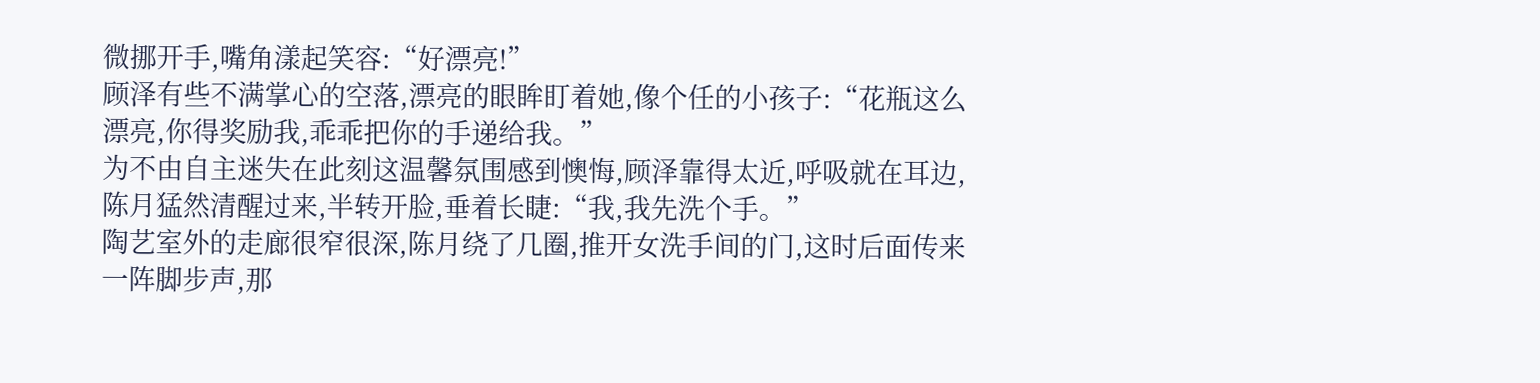微挪开手,嘴角漾起笑容:“好漂亮!”
顾泽有些不满掌心的空落,漂亮的眼眸盯着她,像个任的小孩子:“花瓶这么漂亮,你得奖励我,乖乖把你的手递给我。”
为不由自主迷失在此刻这温馨氛围感到懊悔,顾泽靠得太近,呼吸就在耳边,陈月猛然清醒过来,半转开脸,垂着长睫:“我,我先洗个手。”
陶艺室外的走廊很窄很深,陈月绕了几圈,推开女洗手间的门,这时后面传来一阵脚步声,那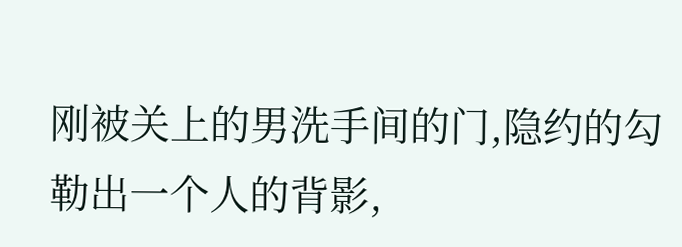刚被关上的男洗手间的门,隐约的勾勒出一个人的背影,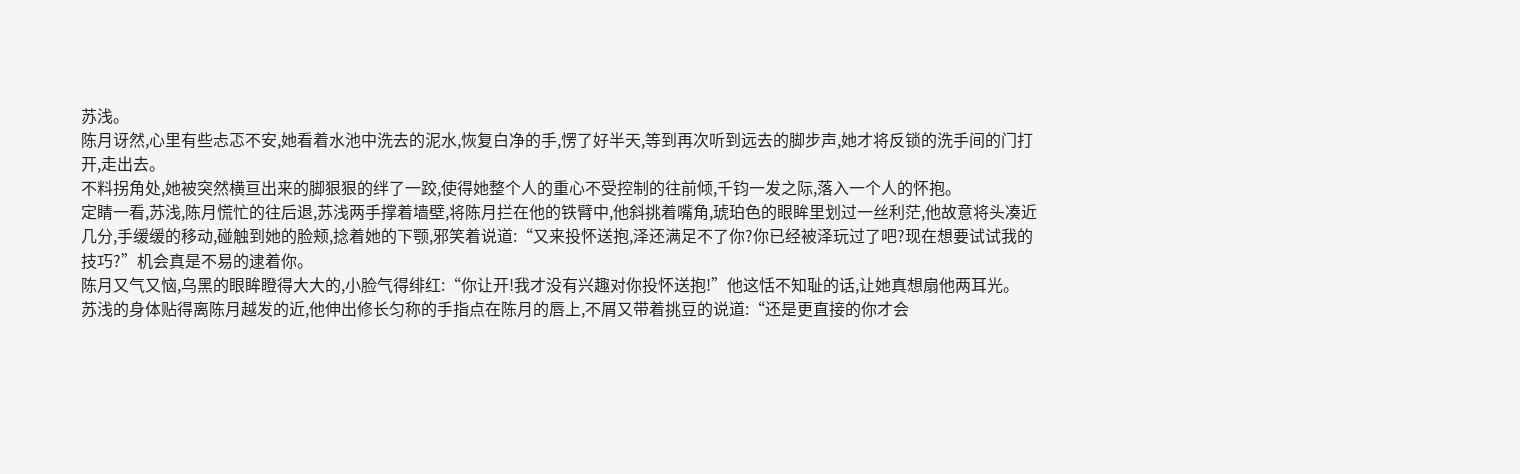苏浅。
陈月讶然,心里有些忐忑不安,她看着水池中洗去的泥水,恢复白净的手,愣了好半天,等到再次听到远去的脚步声,她才将反锁的洗手间的门打开,走出去。
不料拐角处,她被突然横亘出来的脚狠狠的绊了一跤,使得她整个人的重心不受控制的往前倾,千钧一发之际,落入一个人的怀抱。
定睛一看,苏浅,陈月慌忙的往后退,苏浅两手撑着墙壁,将陈月拦在他的铁臂中,他斜挑着嘴角,琥珀色的眼眸里划过一丝利茫,他故意将头凑近几分,手缓缓的移动,碰触到她的脸颊,捻着她的下颚,邪笑着说道:“又来投怀送抱,泽还满足不了你?你已经被泽玩过了吧?现在想要试试我的技巧?”机会真是不易的逮着你。
陈月又气又恼,乌黑的眼眸瞪得大大的,小脸气得绯红:“你让开!我才没有兴趣对你投怀送抱!”他这恬不知耻的话,让她真想扇他两耳光。
苏浅的身体贴得离陈月越发的近,他伸出修长匀称的手指点在陈月的唇上,不屑又带着挑豆的说道:“还是更直接的你才会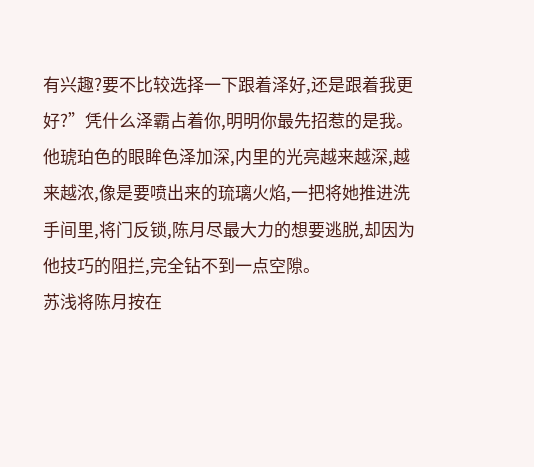有兴趣?要不比较选择一下跟着泽好,还是跟着我更好?”凭什么泽霸占着你,明明你最先招惹的是我。
他琥珀色的眼眸色泽加深,内里的光亮越来越深,越来越浓,像是要喷出来的琉璃火焰,一把将她推进洗手间里,将门反锁,陈月尽最大力的想要逃脱,却因为他技巧的阻拦,完全钻不到一点空隙。
苏浅将陈月按在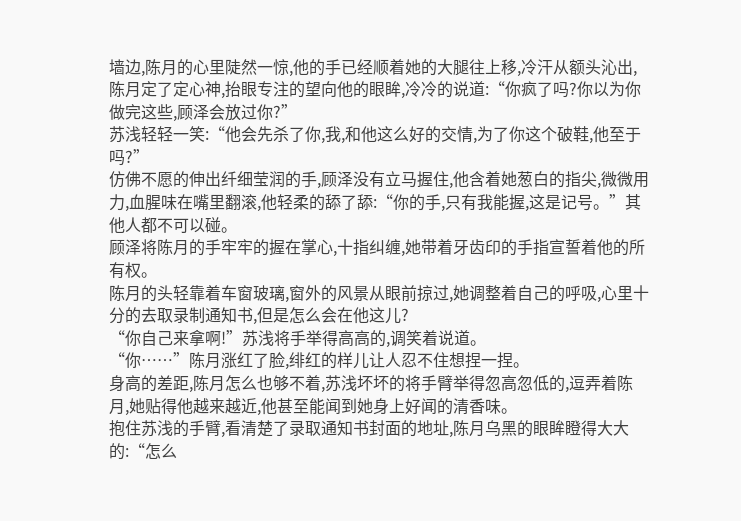墙边,陈月的心里陡然一惊,他的手已经顺着她的大腿往上移,冷汗从额头沁出,陈月定了定心神,抬眼专注的望向他的眼眸,冷冷的说道:“你疯了吗?你以为你做完这些,顾泽会放过你?”
苏浅轻轻一笑:“他会先杀了你,我,和他这么好的交情,为了你这个破鞋,他至于吗?”
仿佛不愿的伸出纤细莹润的手,顾泽没有立马握住,他含着她葱白的指尖,微微用力,血腥味在嘴里翻滚,他轻柔的舔了舔:“你的手,只有我能握,这是记号。”其他人都不可以碰。
顾泽将陈月的手牢牢的握在掌心,十指纠缠,她带着牙齿印的手指宣誓着他的所有权。
陈月的头轻靠着车窗玻璃,窗外的风景从眼前掠过,她调整着自己的呼吸,心里十分的去取录制通知书,但是怎么会在他这儿?
“你自己来拿啊!”苏浅将手举得高高的,调笑着说道。
“你……”陈月涨红了脸,绯红的样儿让人忍不住想捏一捏。
身高的差距,陈月怎么也够不着,苏浅坏坏的将手臂举得忽高忽低的,逗弄着陈月,她贴得他越来越近,他甚至能闻到她身上好闻的清香味。
抱住苏浅的手臂,看清楚了录取通知书封面的地址,陈月乌黑的眼眸瞪得大大的:“怎么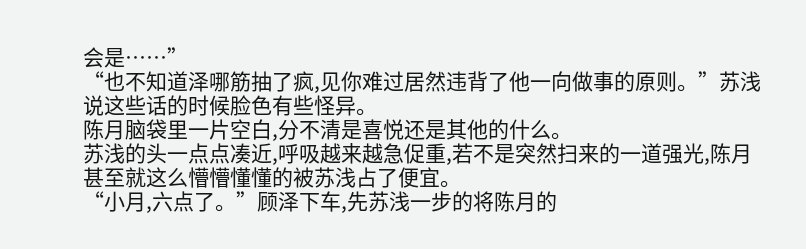会是……”
“也不知道泽哪筋抽了疯,见你难过居然违背了他一向做事的原则。”苏浅说这些话的时候脸色有些怪异。
陈月脑袋里一片空白,分不清是喜悦还是其他的什么。
苏浅的头一点点凑近,呼吸越来越急促重,若不是突然扫来的一道强光,陈月甚至就这么懵懵懂懂的被苏浅占了便宜。
“小月,六点了。”顾泽下车,先苏浅一步的将陈月的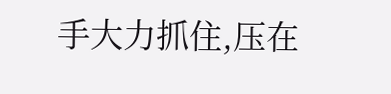手大力抓住,压在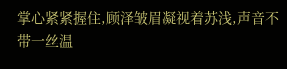掌心紧紧握住,顾泽皱眉凝视着苏浅,声音不带一丝温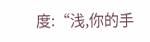度:“浅,你的手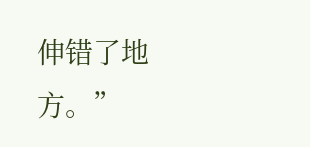伸错了地方。”